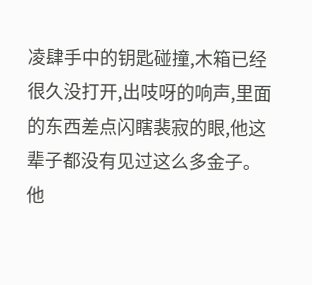凌肆手中的钥匙碰撞,木箱已经很久没打开,出吱呀的响声,里面的东西差点闪瞎裴寂的眼,他这辈子都没有见过这么多金子。
他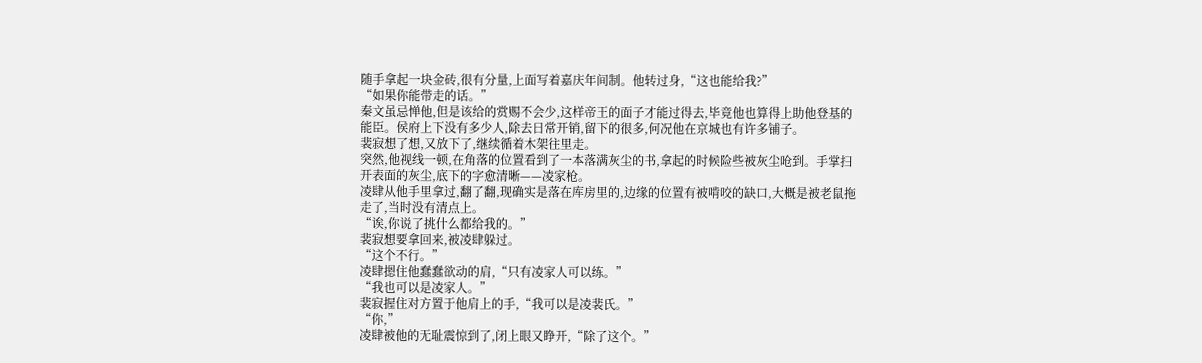随手拿起一块金砖,很有分量,上面写着嘉庆年间制。他转过身,“这也能给我?”
“如果你能带走的话。”
秦文虽忌惮他,但是该给的赏赐不会少,这样帝王的面子才能过得去,毕竟他也算得上助他登基的能臣。侯府上下没有多少人,除去日常开销,留下的很多,何况他在京城也有许多铺子。
裴寂想了想,又放下了,继续循着木架往里走。
突然,他视线一顿,在角落的位置看到了一本落满灰尘的书,拿起的时候险些被灰尘呛到。手掌扫开表面的灰尘,底下的字愈清晰——凌家枪。
凌肆从他手里拿过,翻了翻,现确实是落在库房里的,边缘的位置有被啃咬的缺口,大概是被老鼠拖走了,当时没有清点上。
“诶,你说了挑什么都给我的。”
裴寂想要拿回来,被凌肆躲过。
“这个不行。”
凌肆摁住他蠢蠢欲动的肩,“只有凌家人可以练。”
“我也可以是凌家人。”
裴寂握住对方置于他肩上的手,“我可以是凌裴氏。”
“你,”
凌肆被他的无耻震惊到了,闭上眼又睁开,“除了这个。”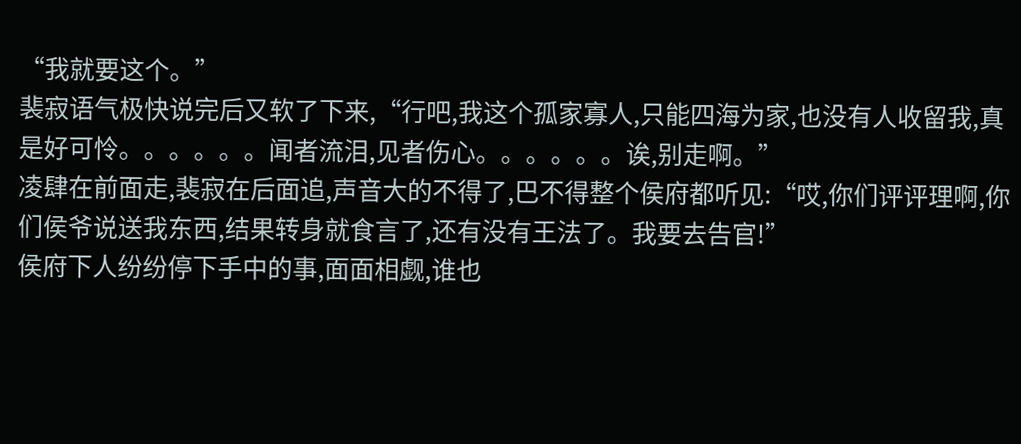“我就要这个。”
裴寂语气极快说完后又软了下来,“行吧,我这个孤家寡人,只能四海为家,也没有人收留我,真是好可怜。。。。。。闻者流泪,见者伤心。。。。。。诶,别走啊。”
凌肆在前面走,裴寂在后面追,声音大的不得了,巴不得整个侯府都听见:“哎,你们评评理啊,你们侯爷说送我东西,结果转身就食言了,还有没有王法了。我要去告官!”
侯府下人纷纷停下手中的事,面面相觑,谁也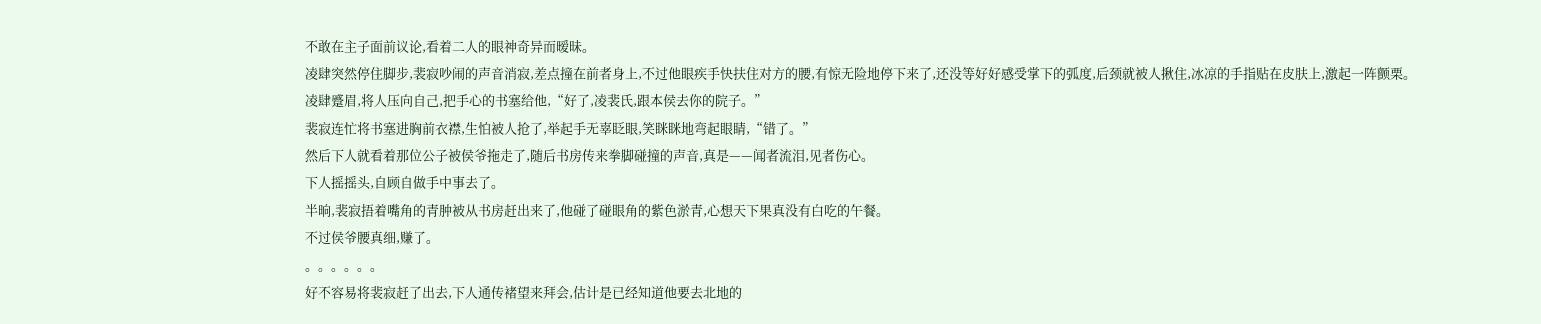不敢在主子面前议论,看着二人的眼神奇异而暧昧。
凌肆突然停住脚步,裴寂吵闹的声音消寂,差点撞在前者身上,不过他眼疾手快扶住对方的腰,有惊无险地停下来了,还没等好好感受掌下的弧度,后颈就被人揪住,冰凉的手指贴在皮肤上,激起一阵颤栗。
凌肆蹙眉,将人压向自己,把手心的书塞给他,“好了,凌裴氏,跟本侯去你的院子。”
裴寂连忙将书塞进胸前衣襟,生怕被人抢了,举起手无辜眨眼,笑眯眯地弯起眼睛,“错了。”
然后下人就看着那位公子被侯爷拖走了,随后书房传来拳脚碰撞的声音,真是——闻者流泪,见者伤心。
下人摇摇头,自顾自做手中事去了。
半晌,裴寂捂着嘴角的青肿被从书房赶出来了,他碰了碰眼角的紫色淤青,心想天下果真没有白吃的午餐。
不过侯爷腰真细,赚了。
。。。。。。
好不容易将裴寂赶了出去,下人通传褚望来拜会,估计是已经知道他要去北地的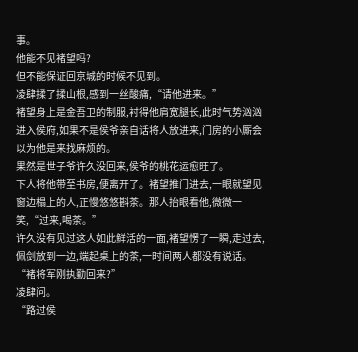事。
他能不见褚望吗?
但不能保证回京城的时候不见到。
凌肆揉了揉山根,感到一丝酸痛,“请他进来。”
褚望身上是金吾卫的制服,衬得他肩宽腿长,此时气势汹汹进入侯府,如果不是侯爷亲自话将人放进来,门房的小厮会以为他是来找麻烦的。
果然是世子爷许久没回来,侯爷的桃花运愈旺了。
下人将他带至书房,便离开了。褚望推门进去,一眼就望见窗边榻上的人,正慢悠悠斟茶。那人抬眼看他,微微一笑,“过来,喝茶。”
许久没有见过这人如此鲜活的一面,褚望愣了一瞬,走过去,佩剑放到一边,端起桌上的茶,一时间两人都没有说话。
“褚将军刚执勤回来?”
凌肆问。
“路过侯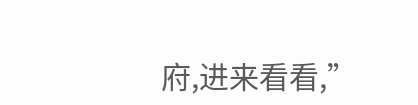府,进来看看,”